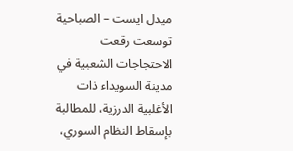ميدل ايست – الصباحية
توسعت رقعت الاحتجاجات الشعبية في مدينة السويداء ذات الأغلبية الدرزية، للمطالبة بإسقاط النظام السوري،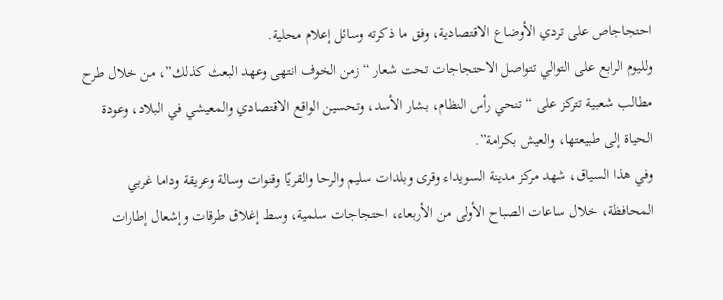احتجاجاص على تردي الأوضاع الاقتصادية، وفق ما ذكرته وسائل إعلام محلية.
ولليوم الرابع على التوالي تتواصل الاحتجاجات تحت شعار “زمن الخوف انتهى وعهد البعث كذلك”، من خلال طرح مطالب شعبية تتركز على “تنحي رأس النظام، بشار الأسد، وتحسين الواقع الاقتصادي والمعيشي في البلاد، وعودة الحياة إلى طبيعتها، والعيش بكرامة”.
وفي هذا السياق، شهد مركز مدينة السويداء وقرى وبلدات سليم والرحا والقريّا وقنوات وسالة وعريقة وداما غربي المحافظة، خلال ساعات الصباح الأولى من الأربعاء، احتجاجات سلمية، وسط إغلاق طرقات وإشعال إطارات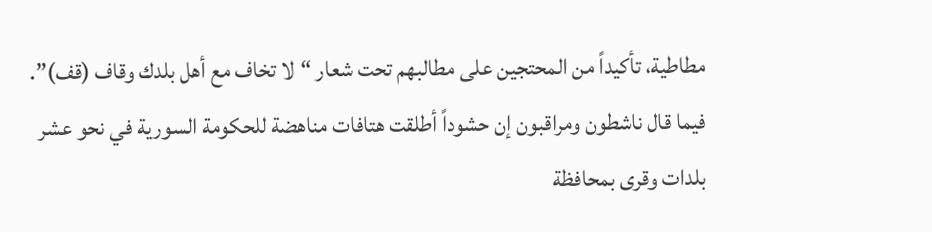مطاطية، تأكيداً من المحتجين على مطالبهم تحت شعار “لا تخاف مع أهل بلدك وقاف (قف)”.
فيما قال ناشطون ومراقبون إن حشوداً أطلقت هتافات مناهضة للحكومة السورية في نحو عشر بلدات وقرى بمحافظة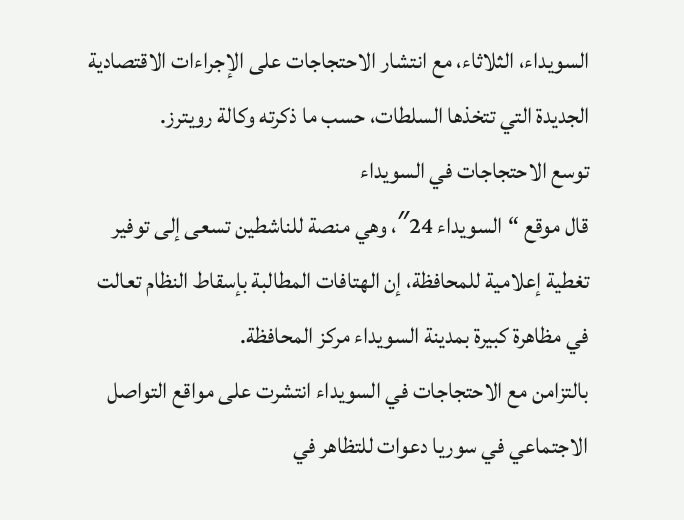السويداء، الثلاثاء، مع انتشار الاحتجاجات على الإجراءات الاقتصادية الجديدة التي تتخذها السلطات، حسب ما ذكرته وكالة رويترز.
توسع الاحتجاجات في السويداء
قال موقع “السويداء 24″، وهي منصة للناشطين تسعى إلى توفير تغطية إعلامية للمحافظة، إن الهتافات المطالبة بإسقاط النظام تعالت في مظاهرة كبيرة بمدينة السويداء مركز المحافظة.
بالتزامن مع الاحتجاجات في السويداء انتشرت على مواقع التواصل الاجتماعي في سوريا دعوات للتظاهر في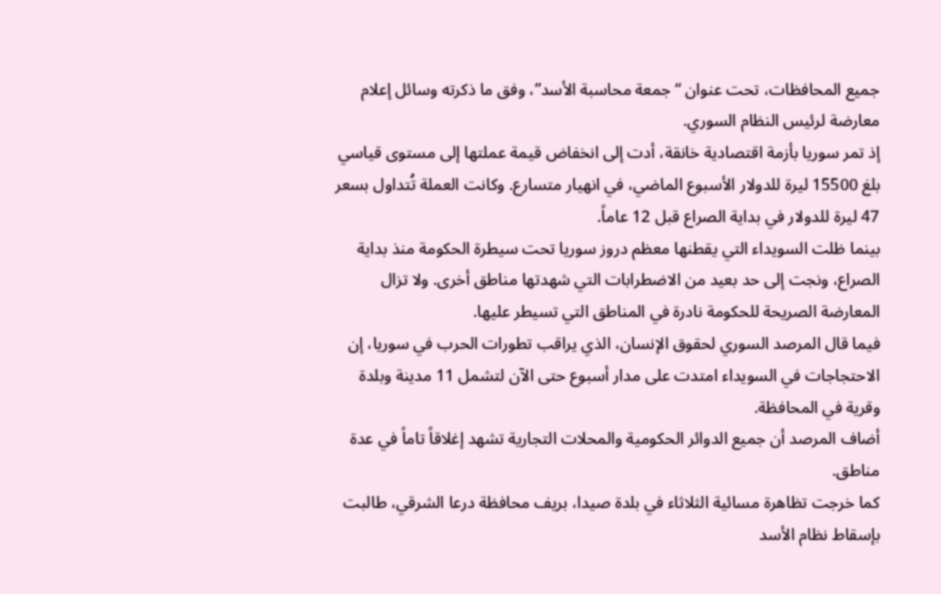جميع المحافظات، تحت عنوان “جمعة محاسبة الأسد”، وفق ما ذكرته وسائل إعلام معارضة لرئيس النظام السوري.
إذ تمر سوريا بأزمة اقتصادية خانقة، أدت إلى انخفاض قيمة عملتها إلى مستوى قياسي بلغ 15500 ليرة للدولار الأسبوع الماضي، في انهيار متسارع. وكانت العملة تُتداول بسعر 47 ليرة للدولار في بداية الصراع قبل 12 عاماً.
بينما ظلت السويداء التي يقطنها معظم دروز سوريا تحت سيطرة الحكومة منذ بداية الصراع، ونجت إلى حد بعيد من الاضطرابات التي شهدتها مناطق أخرى. ولا تزال المعارضة الصريحة للحكومة نادرة في المناطق التي تسيطر عليها.
فيما قال المرصد السوري لحقوق الإنسان، الذي يراقب تطورات الحرب في سوريا، إن الاحتجاجات في السويداء امتدت على مدار أسبوع حتى الآن لتشمل 11 مدينة وبلدة وقرية في المحافظة.
أضاف المرصد أن جميع الدوائر الحكومية والمحلات التجارية تشهد إغلاقاً تاماً في عدة مناطق.
كما خرجت تظاهرة مسائية الثلاثاء في بلدة صيدا، بريف محافظة درعا الشرقي، طالبت بإسقاط نظام الأسد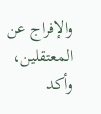والإفراج عن المعتقلين، وأكد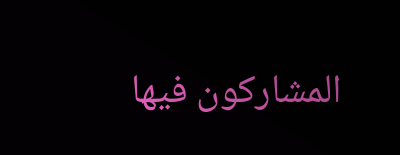المشاركون فيها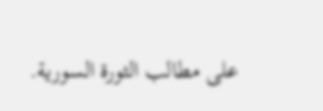على مطالب الثورة السورية.